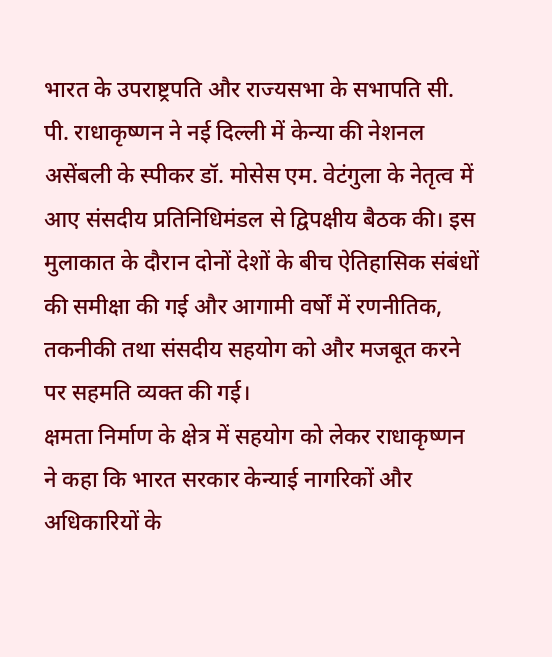भारत के उपराष्ट्रपति और राज्यसभा के सभापति सी. पी. राधाकृष्णन ने नई दिल्ली में केन्या की नेशनल असेंबली के स्पीकर डॉ. मोसेस एम. वेटंगुला के नेतृत्व में आए संसदीय प्रतिनिधिमंडल से द्विपक्षीय बैठक की। इस मुलाकात के दौरान दोनों देशों के बीच ऐतिहासिक संबंधों की समीक्षा की गई और आगामी वर्षों में रणनीतिक, तकनीकी तथा संसदीय सहयोग को और मजबूत करने पर सहमति व्यक्त की गई।
क्षमता निर्माण के क्षेत्र में सहयोग को लेकर राधाकृष्णन ने कहा कि भारत सरकार केन्याई नागरिकों और अधिकारियों के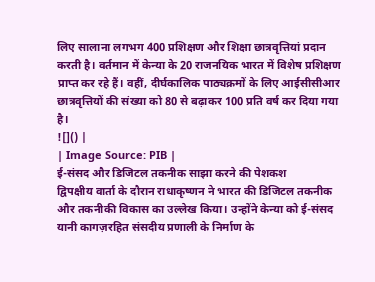लिए सालाना लगभग 400 प्रशिक्षण और शिक्षा छात्रवृत्तियां प्रदान करती है। वर्तमान में केन्या के 20 राजनयिक भारत में विशेष प्रशिक्षण प्राप्त कर रहे हैं। वहीं, दीर्घकालिक पाठ्यक्रमों के लिए आईसीसीआर छात्रवृत्तियों की संख्या को 80 से बढ़ाकर 100 प्रति वर्ष कर दिया गया है।
![]() |
| Image Source: PIB |
ई-संसद और डिजिटल तकनीक साझा करने की पेशकश
द्विपक्षीय वार्ता के दौरान राधाकृष्णन ने भारत की डिजिटल तकनीक और तकनीकी विकास का उल्लेख किया। उन्होंने केन्या को ई-संसद यानी कागज़रहित संसदीय प्रणाली के निर्माण के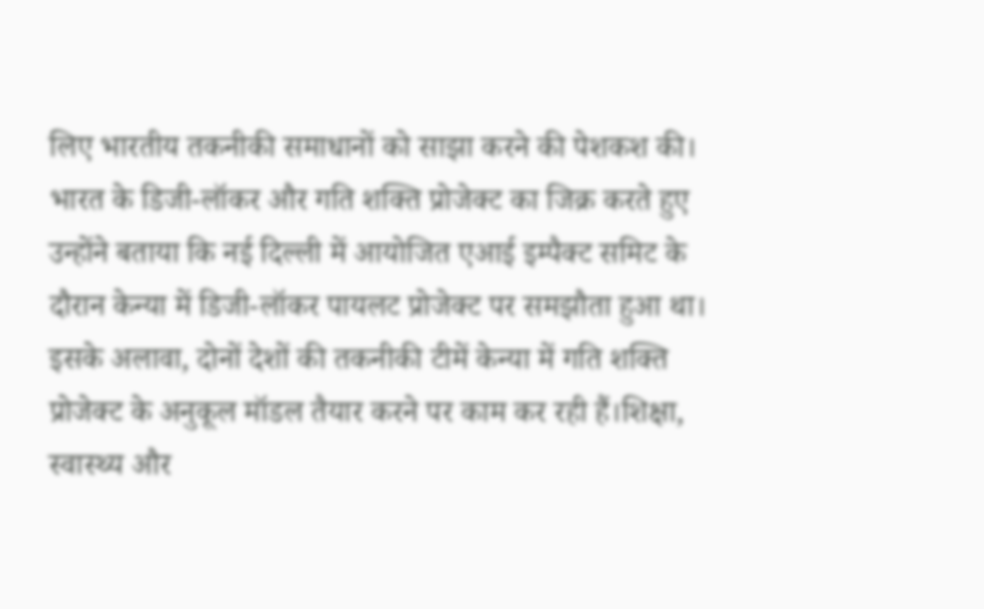लिए भारतीय तकनीकी समाधानों को साझा करने की पेशकश की। भारत के डिजी-लॉकर और गति शक्ति प्रोजेक्ट का जिक्र करते हुए उन्होंने बताया कि नई दिल्ली में आयोजित एआई इम्पैक्ट समिट के दौरान केन्या में डिजी-लॉकर पायलट प्रोजेक्ट पर समझौता हुआ था। इसके अलावा, दोनों देशों की तकनीकी टीमें केन्या में गति शक्ति प्रोजेक्ट के अनुकूल मॉडल तैयार करने पर काम कर रही हैं।शिक्षा, स्वास्थ्य और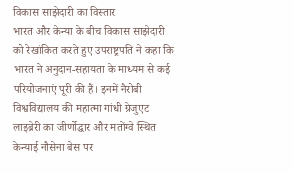विकास साझेदारी का विस्तार
भारत और केन्या के बीच विकास साझेदारी को रेखांकित करते हुए उपराष्ट्रपति ने कहा कि भारत ने अनुदान-सहायता के माध्यम से कई परियोजनाएं पूरी की हैं। इनमें नैरोबी विश्वविद्यालय की महात्मा गांधी ग्रेजुएट लाइब्रेरी का जीर्णोद्धार और मतोंग्वे स्थित केन्याई नौसेना बेस पर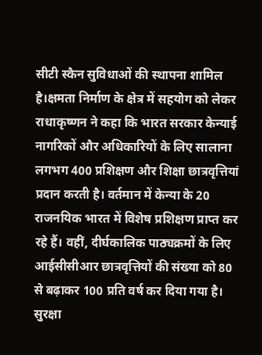सीटी स्कैन सुविधाओं की स्थापना शामिल है।क्षमता निर्माण के क्षेत्र में सहयोग को लेकर राधाकृष्णन ने कहा कि भारत सरकार केन्याई नागरिकों और अधिकारियों के लिए सालाना लगभग 400 प्रशिक्षण और शिक्षा छात्रवृत्तियां प्रदान करती है। वर्तमान में केन्या के 20 राजनयिक भारत में विशेष प्रशिक्षण प्राप्त कर रहे हैं। वहीं, दीर्घकालिक पाठ्यक्रमों के लिए आईसीसीआर छात्रवृत्तियों की संख्या को 80 से बढ़ाकर 100 प्रति वर्ष कर दिया गया है।
सुरक्षा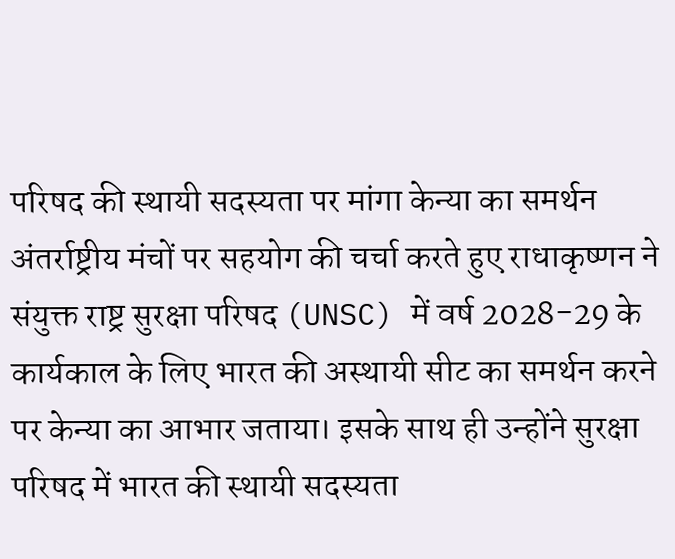परिषद की स्थायी सदस्यता पर मांगा केन्या का समर्थन
अंतर्राष्ट्रीय मंचों पर सहयोग की चर्चा करते हुए राधाकृष्णन ने संयुक्त राष्ट्र सुरक्षा परिषद (UNSC) में वर्ष 2028-29 के कार्यकाल के लिए भारत की अस्थायी सीट का समर्थन करने पर केन्या का आभार जताया। इसके साथ ही उन्होंने सुरक्षा परिषद में भारत की स्थायी सदस्यता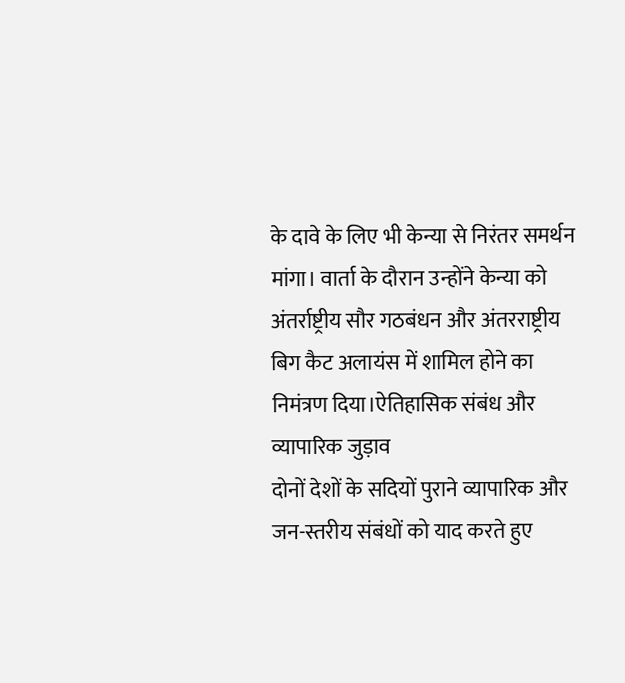के दावे के लिए भी केन्या से निरंतर समर्थन मांगा। वार्ता के दौरान उन्होंने केन्या को अंतर्राष्ट्रीय सौर गठबंधन और अंतरराष्ट्रीय बिग कैट अलायंस में शामिल होने का निमंत्रण दिया।ऐतिहासिक संबंध और व्यापारिक जुड़ाव
दोनों देशों के सदियों पुराने व्यापारिक और जन-स्तरीय संबंधों को याद करते हुए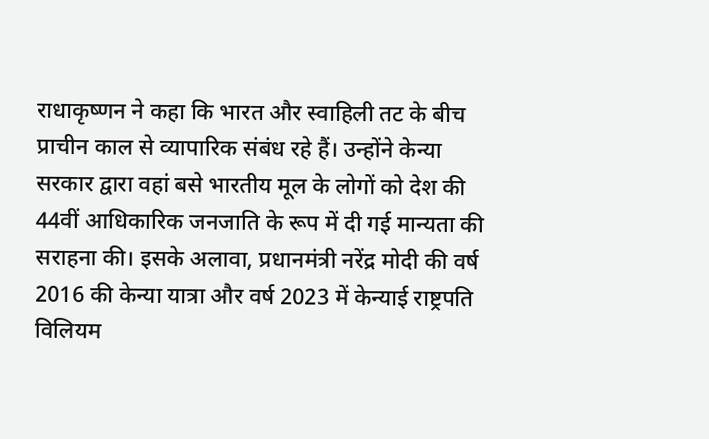राधाकृष्णन ने कहा कि भारत और स्वाहिली तट के बीच प्राचीन काल से व्यापारिक संबंध रहे हैं। उन्होंने केन्या सरकार द्वारा वहां बसे भारतीय मूल के लोगों को देश की 44वीं आधिकारिक जनजाति के रूप में दी गई मान्यता की सराहना की। इसके अलावा, प्रधानमंत्री नरेंद्र मोदी की वर्ष 2016 की केन्या यात्रा और वर्ष 2023 में केन्याई राष्ट्रपति विलियम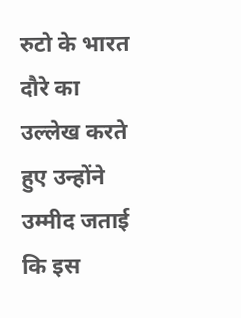रुटो के भारत दौरे का उल्लेख करते हुए उन्होंने उम्मीद जताई कि इस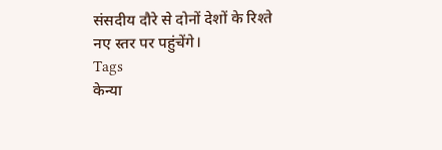संसदीय दौरे से दोनों देशों के रिश्ते नए स्तर पर पहुंचेंगे।
Tags
केन्या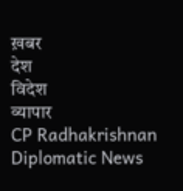ख़बर
देश
विदेश
व्यापार
CP Radhakrishnan
Diplomatic News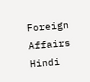Foreign Affairs Hindi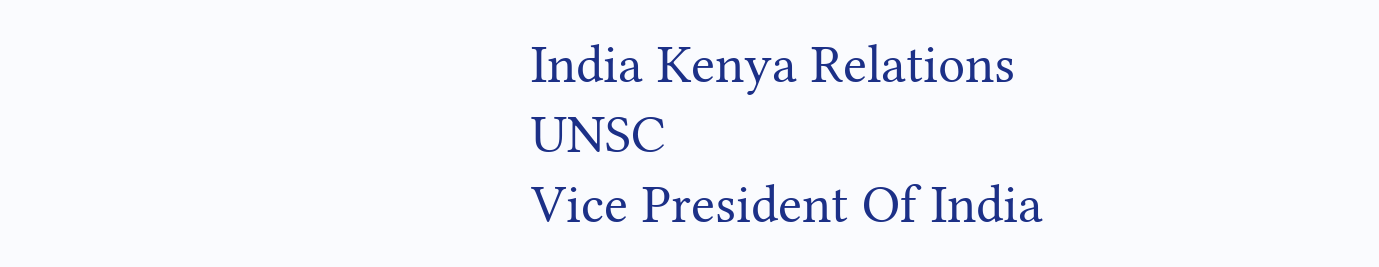India Kenya Relations
UNSC
Vice President Of India